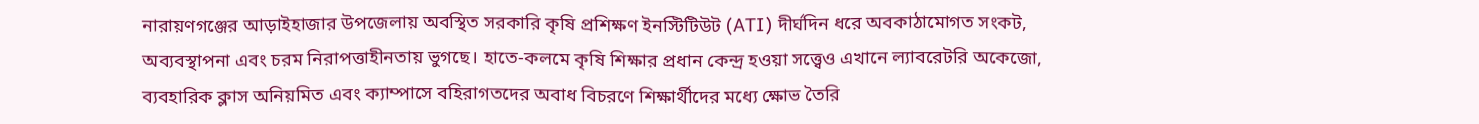নারায়ণগঞ্জের আড়াইহাজার উপজেলায় অবস্থিত সরকারি কৃষি প্রশিক্ষণ ইনস্টিটিউট (ATI) দীর্ঘদিন ধরে অবকাঠামোগত সংকট, অব্যবস্থাপনা এবং চরম নিরাপত্তাহীনতায় ভুগছে। হাতে-কলমে কৃষি শিক্ষার প্রধান কেন্দ্র হওয়া সত্ত্বেও এখানে ল্যাবরেটরি অকেজো, ব্যবহারিক ক্লাস অনিয়মিত এবং ক্যাম্পাসে বহিরাগতদের অবাধ বিচরণে শিক্ষার্থীদের মধ্যে ক্ষোভ তৈরি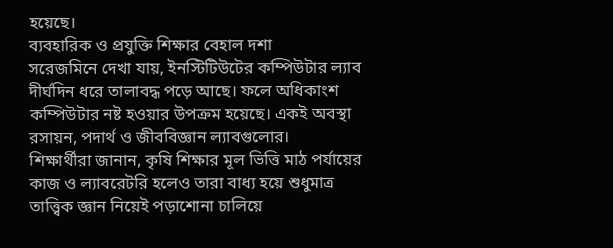হয়েছে।
ব্যবহারিক ও প্রযুক্তি শিক্ষার বেহাল দশা
সরেজমিনে দেখা যায়, ইনস্টিটিউটের কম্পিউটার ল্যাব দীর্ঘদিন ধরে তালাবদ্ধ পড়ে আছে। ফলে অধিকাংশ কম্পিউটার নষ্ট হওয়ার উপক্রম হয়েছে। একই অবস্থা রসায়ন, পদার্থ ও জীববিজ্ঞান ল্যাবগুলোর।
শিক্ষার্থীরা জানান, কৃষি শিক্ষার মূল ভিত্তি মাঠ পর্যায়ের কাজ ও ল্যাবরেটরি হলেও তারা বাধ্য হয়ে শুধুমাত্র তাত্ত্বিক জ্ঞান নিয়েই পড়াশোনা চালিয়ে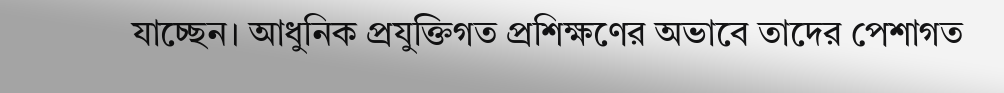যাচ্ছেন। আধুনিক প্রযুক্তিগত প্রশিক্ষণের অভাবে তাদের পেশাগত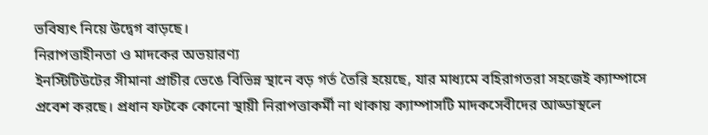ভবিষ্যৎ নিয়ে উদ্বেগ বাড়ছে।
নিরাপত্তাহীনতা ও মাদকের অভয়ারণ্য
ইনস্টিটিউটের সীমানা প্রাচীর ভেঙে বিভিন্ন স্থানে বড় গর্ত তৈরি হয়েছে, যার মাধ্যমে বহিরাগতরা সহজেই ক্যাম্পাসে প্রবেশ করছে। প্রধান ফটকে কোনো স্থায়ী নিরাপত্তাকর্মী না থাকায় ক্যাম্পাসটি মাদকসেবীদের আড্ডাস্থলে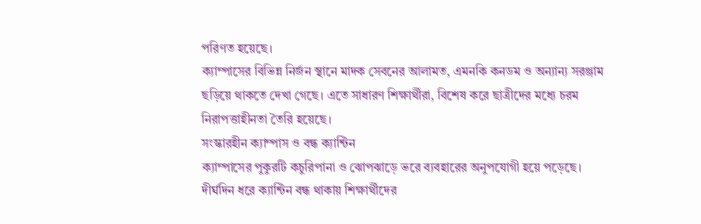পরিণত হয়েছে।
ক্যাম্পাসের বিভিন্ন নির্জন স্থানে মাদক সেবনের আলামত, এমনকি কনডম ও অন্যান্য সরঞ্জাম ছড়িয়ে থাকতে দেখা গেছে। এতে সাধারণ শিক্ষার্থীরা, বিশেষ করে ছাত্রীদের মধ্যে চরম নিরাপত্তাহীনতা তৈরি হয়েছে।
সংস্কারহীন ক্যাম্পাস ও বন্ধ ক্যান্টিন
ক্যাম্পাসের পুকুরটি কচুরিপানা ও ঝোপঝাড়ে ভরে ব্যবহারের অনুপযোগী হয়ে পড়েছে। দীর্ঘদিন ধরে ক্যান্টিন বন্ধ থাকায় শিক্ষার্থীদের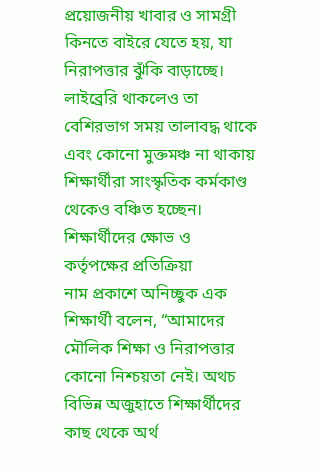প্রয়োজনীয় খাবার ও সামগ্রী কিনতে বাইরে যেতে হয়, যা নিরাপত্তার ঝুঁকি বাড়াচ্ছে।
লাইব্রেরি থাকলেও তা বেশিরভাগ সময় তালাবদ্ধ থাকে এবং কোনো মুক্তমঞ্চ না থাকায় শিক্ষার্থীরা সাংস্কৃতিক কর্মকাণ্ড থেকেও বঞ্চিত হচ্ছেন।
শিক্ষার্থীদের ক্ষোভ ও কর্তৃপক্ষের প্রতিক্রিয়া
নাম প্রকাশে অনিচ্ছুক এক শিক্ষার্থী বলেন, “আমাদের মৌলিক শিক্ষা ও নিরাপত্তার কোনো নিশ্চয়তা নেই। অথচ বিভিন্ন অজুহাতে শিক্ষার্থীদের কাছ থেকে অর্থ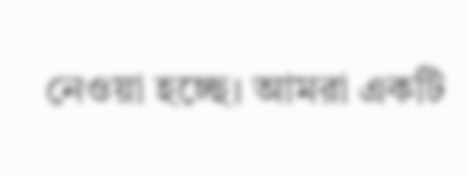নেওয়া হচ্ছে। আমরা একটি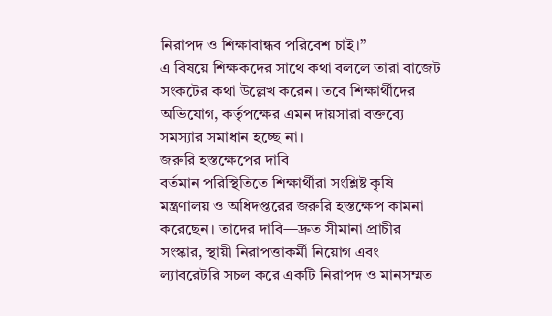নিরাপদ ও শিক্ষাবান্ধব পরিবেশ চাই।”
এ বিষয়ে শিক্ষকদের সাথে কথা বললে তারা বাজেট সংকটের কথা উল্লেখ করেন। তবে শিক্ষার্থীদের অভিযোগ, কর্তৃপক্ষের এমন দায়সারা বক্তব্যে সমস্যার সমাধান হচ্ছে না।
জরুরি হস্তক্ষেপের দাবি
বর্তমান পরিস্থিতিতে শিক্ষার্থীরা সংশ্লিষ্ট কৃষি মন্ত্রণালয় ও অধিদপ্তরের জরুরি হস্তক্ষেপ কামনা করেছেন। তাদের দাবি—দ্রুত সীমানা প্রাচীর সংস্কার, স্থায়ী নিরাপত্তাকর্মী নিয়োগ এবং ল্যাবরেটরি সচল করে একটি নিরাপদ ও মানসম্মত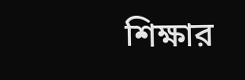শিক্ষার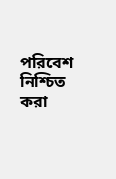পরিবেশ নিশ্চিত করা